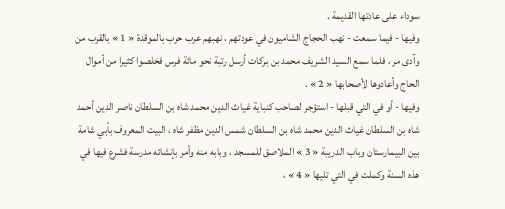سوداء على عادتها القديمة .
وفيها - فيما سمعت - نهب الحجاج الشاميون في عودتهم ، نهبهم عرب حرب بالموقدة « 1 » بالقرب من وآدى مر ، فلما سمع السيد الشريف محمد بن بركات أرسل رتبة نحو مائة فرس فخلصوا كثيرا من أموال الحاج وأعادوها لأصحابها « 2 » .
وفيها - أو في التي قبلها - استؤجر لصاحب كنباية غياث الدين محمد شاه بن السلطان ناصر الدين أحمد شاه بن السلطان غياث الدين محمد شاه بن السلطان شمس الدين مظفر شاه ، البيت المعروف بأبي شامة بين البيمارستان وباب الدريبة « 3 » الملاصق للمسجد ، وبابه منه وأمر بإنشائه مدرسة فشرع فيها في هذه السنة وكملت في التي تليها « 4 » ،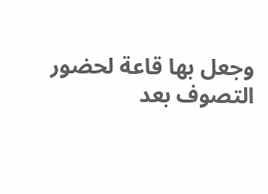وجعل بها قاعة لحضور التصوف بعد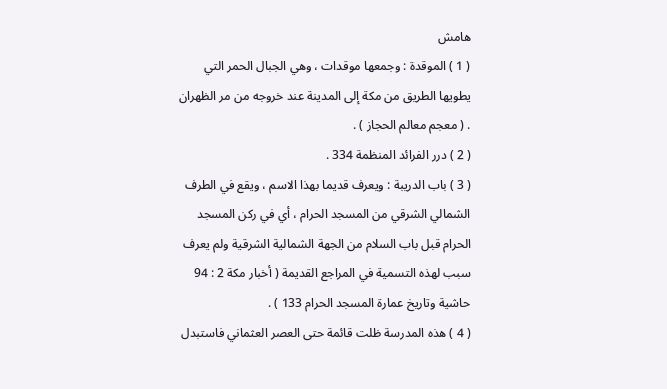هامش
( 1 ) الموقدة : وجمعها موقدات ، وهي الجبال الحمر التي يطويها الطريق من مكة إلى المدينة عند خروجه من مر الظهران . ( معجم معالم الحجاز ) .
( 2 ) درر الفرائد المنظمة 334 .
( 3 ) باب الدريبة : ويعرف قديما بهذا الاسم ، ويقع في الطرف الشمالي الشرقي من المسجد الحرام ، أي في ركن المسجد الحرام قبل باب السلام من الجهة الشمالية الشرقية ولم يعرف سبب لهذه التسمية في المراجع القديمة ( أخبار مكة 2 : 94 حاشية وتاريخ عمارة المسجد الحرام 133 ) .
( 4 ) هذه المدرسة ظلت قائمة حتى العصر العثماني فاستبدل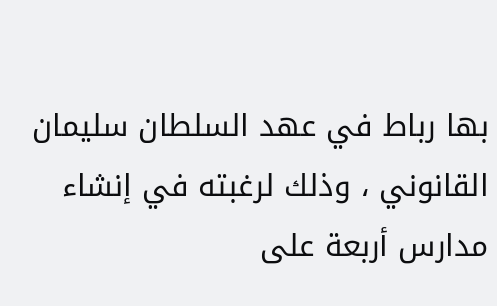بها رباط في عهد السلطان سليمان القانوني ، وذلك لرغبته في إنشاء مدارس أربعة على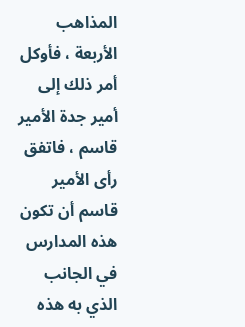المذاهب الأربعة ، فأوكل أمر ذلك إلى أمير جدة الأمير قاسم ، فاتفق رأى الأمير قاسم أن تكون هذه المدارس في الجانب الذي به هذه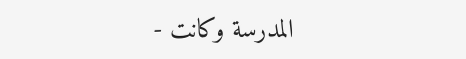المدرسة وكانت -